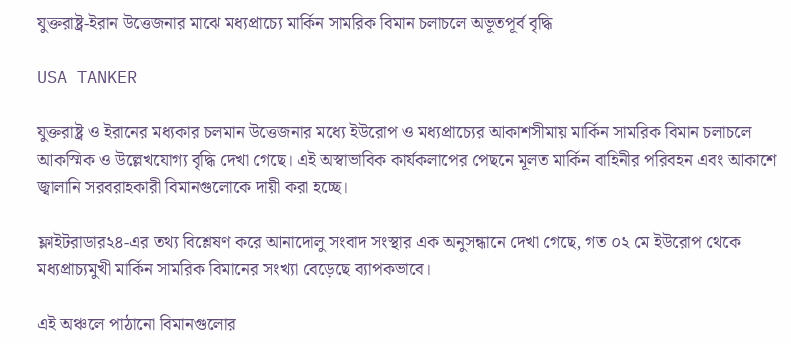যুক্তরাষ্ট্র-ইরান উত্তেজনার মাঝে মধ্যপ্রাচ্যে মার্কিন সামরিক বিমান চলাচলে অভূতপূর্ব বৃদ্ধি

USA TANKER

যুক্তরাষ্ট্র ও ইরানের মধ্যকার চলমান উত্তেজনার মধ্যে ইউরোপ ও মধ্যপ্রাচ্যের আকাশসীমায় মার্কিন সামরিক বিমান চলাচলে আকস্মিক ও উল্লেখযোগ্য বৃদ্ধি দেখা গেছে। এই অস্বাভাবিক কার্যকলাপের পেছনে মূলত মার্কিন বাহিনীর পরিবহন এবং আকাশে জ্বালানি সরবরাহকারী বিমানগুলোকে দায়ী করা হচ্ছে।

ফ্লাইটরাডার২৪-এর তথ্য বিশ্লেষণ করে আনাদোলু সংবাদ সংস্থার এক অনুসন্ধানে দেখা গেছে, গত ০২ মে ইউরোপ থেকে মধ্যপ্রাচ্যমুখী মার্কিন সামরিক বিমানের সংখ্যা বেড়েছে ব্যাপকভাবে।

এই অঞ্চলে পাঠানো বিমানগুলোর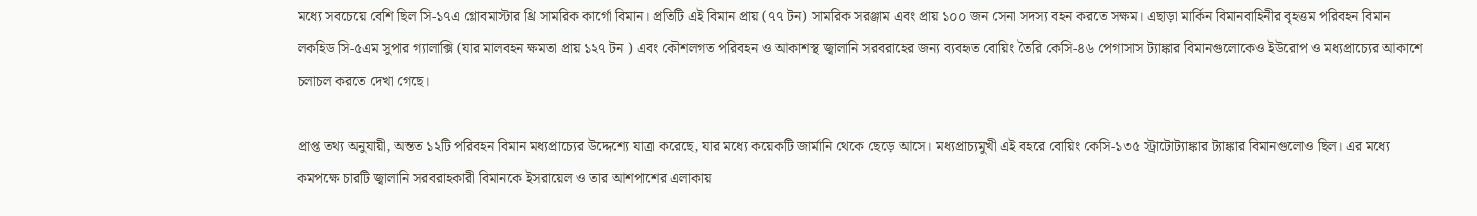মধ্যে সবচেয়ে বেশি ছিল সি-১৭এ গ্লোবমাস্টার থ্রি সামরিক কার্গো বিমান। প্রতিটি এই বিমান প্রায় (৭৭ টন) সামরিক সরঞ্জাম এবং প্রায় ১০০ জন সেনা সদস্য বহন করতে সক্ষম। এছাড়া মার্কিন বিমানবাহিনীর বৃহত্তম পরিবহন বিমান লকহিড সি-৫এম সুপার গ্যালাক্সি (যার মালবহন ক্ষমতা প্রায় ১২৭ টন ) এবং কৌশলগত পরিবহন ও আকাশস্থ জ্বালানি সরবরাহের জন্য ব্যবহৃত বোয়িং তৈরি কেসি-৪৬ পেগাসাস ট্যাঙ্কার বিমানগুলোকেও ইউরোপ ও মধ্যপ্রাচ্যের আকাশে চলাচল করতে দেখা গেছে।

প্রাপ্ত তথ্য অনুযায়ী, অন্তত ১২টি পরিবহন বিমান মধ্যপ্রাচ্যের উদ্দেশ্যে যাত্রা করেছে, যার মধ্যে কয়েকটি জার্মানি থেকে ছেড়ে আসে। মধ্যপ্রাচ্যমুখী এই বহরে বোয়িং কেসি-১৩৫ স্ট্রাটোট্যাঙ্কার ট্যাঙ্কার বিমানগুলোও ছিল। এর মধ্যে কমপক্ষে চারটি জ্বালানি সরবরাহকারী বিমানকে ইসরায়েল ও তার আশপাশের এলাকায়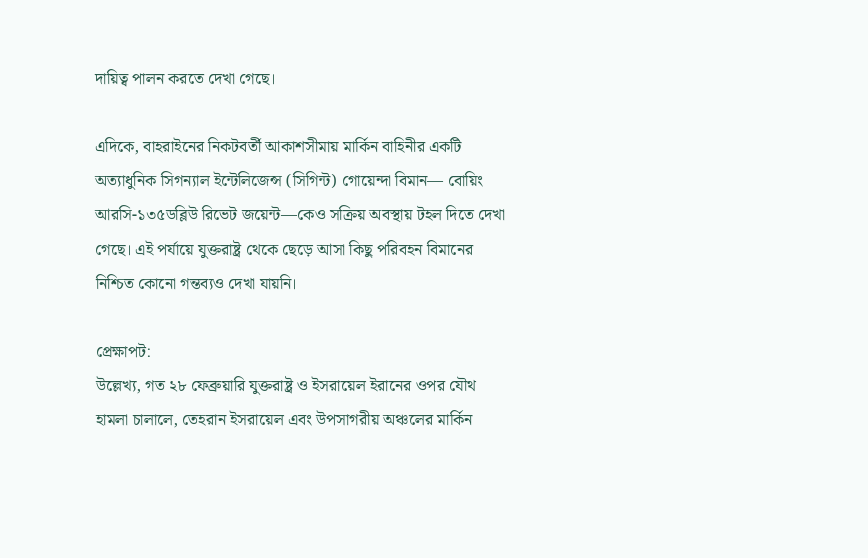দায়িত্ব পালন করতে দেখা গেছে।

এদিকে, বাহরাইনের নিকটবর্তী আকাশসীমায় মার্কিন বাহিনীর একটি অত্যাধুনিক সিগন্যাল ইন্টেলিজেন্স (সিগিন্ট) গোয়েন্দা বিমান— বোয়িং আরসি-১৩৫ডব্লিউ রিভেট জয়েন্ট—কেও সক্রিয় অবস্থায় টহল দিতে দেখা গেছে। এই পর্যায়ে যুক্তরাষ্ট্র থেকে ছেড়ে আসা কিছু পরিবহন বিমানের নিশ্চিত কোনো গন্তব্যও দেখা যায়নি।

প্রেক্ষাপট:
উল্লেখ্য, গত ২৮ ফেব্রুয়ারি যুক্তরাষ্ট্র ও ইসরায়েল ইরানের ওপর যৌথ হামলা চালালে, তেহরান ইসরায়েল এবং উপসাগরীয় অঞ্চলের মার্কিন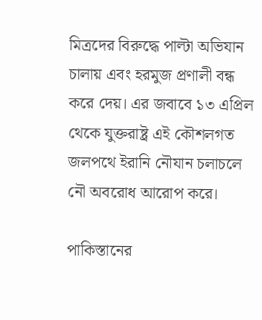মিত্রদের বিরুদ্ধে পাল্টা অভিযান চালায় এবং হরমুজ প্রণালী বন্ধ করে দেয়। এর জবাবে ১৩ এপ্রিল থেকে যুক্তরাষ্ট্র এই কৌশলগত জলপথে ইরানি নৌযান চলাচলে নৌ অবরোধ আরোপ করে।

পাকিস্তানের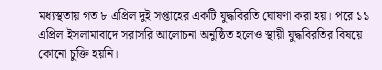মধ্যস্থতায় গত ৮ এপ্রিল দুই সপ্তাহের একটি যুদ্ধবিরতি ঘোষণা করা হয়। পরে ১১ এপ্রিল ইসলামাবাদে সরাসরি আলোচনা অনুষ্ঠিত হলেও স্থায়ী যুদ্ধবিরতির বিষয়ে কোনো চুক্তি হয়নি।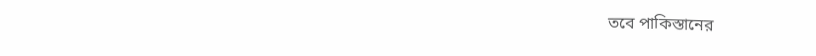তবে পাকিস্তানের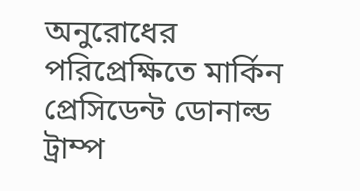অনুরোধের পরিপ্রেক্ষিতে মার্কিন প্রেসিডেন্ট ডোনাল্ড ট্রাম্প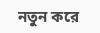নতুন করে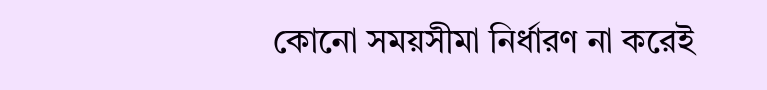কোনো সময়সীমা নির্ধারণ না করেই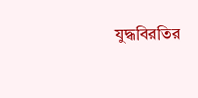যুদ্ধবিরতির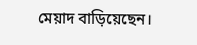মেয়াদ বাড়িয়েছেন।